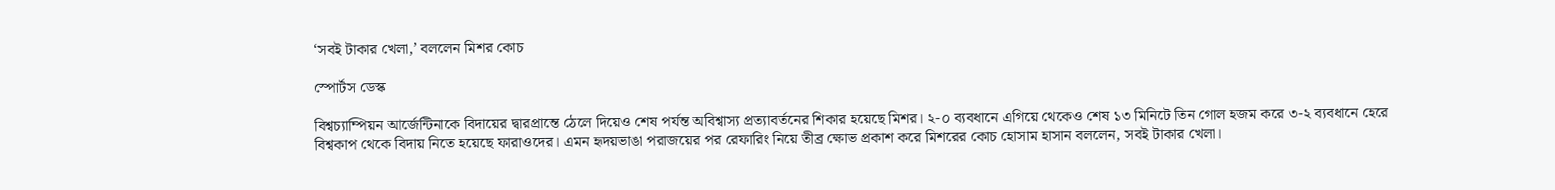‘সবই টাকার খেলা,’ বললেন মিশর কোচ

স্পোর্টস ডেস্ক

বিশ্বচ্যাম্পিয়ন আর্জেন্টিনাকে বিদায়ের দ্বারপ্রান্তে ঠেলে দিয়েও শেষ পর্যন্ত অবিশ্বাস্য প্রত্যাবর্তনের শিকার হয়েছে মিশর। ২-০ ব্যবধানে এগিয়ে থেকেও শেষ ১৩ মিনিটে তিন গোল হজম করে ৩-২ ব্যবধানে হেরে বিশ্বকাপ থেকে বিদায় নিতে হয়েছে ফারাওদের। এমন হৃদয়ভাঙা পরাজয়ের পর রেফারিং নিয়ে তীব্র ক্ষোভ প্রকাশ করে মিশরের কোচ হোসাম হাসান বললেন, সবই টাকার খেলা।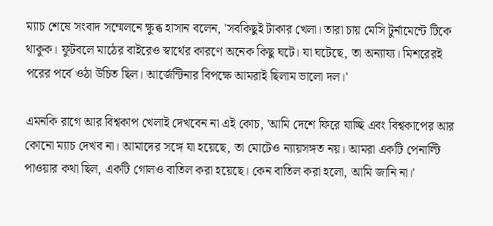ম্যাচ শেষে সংবাদ সম্মেলনে ক্ষুব্ধ হাসান বলেন, 'সবকিছুই টাকার খেলা। তারা চায় মেসি টুর্নামেন্টে টিকে থাকুক। ফুটবলে মাঠের বাইরেও স্বার্থের কারণে অনেক কিছু ঘটে। যা ঘটেছে, তা অন্যায্য। মিশরেরই পরের পর্বে ওঠা উচিত ছিল। আর্জেন্টিনার বিপক্ষে আমরাই ছিলাম ভালো দল।'

এমনকি রাগে আর বিশ্বকাপ খেলাই দেখবেন না এই কোচ, 'আমি দেশে ফিরে যাচ্ছি এবং বিশ্বকাপের আর কোনো ম্যাচ দেখব না। আমাদের সঙ্গে যা হয়েছে, তা মোটেও ন্যায়সঙ্গত নয়। আমরা একটি পেনাল্টি পাওয়ার কথা ছিল, একটি গোলও বাতিল করা হয়েছে। কেন বাতিল করা হলো, আমি জানি না।'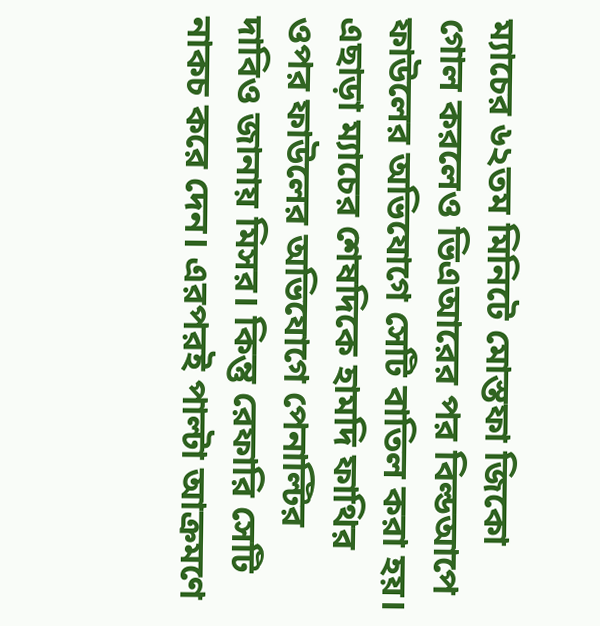ম্যাচের ৬২তম মিনিটে মোস্তফা জিকো গোল করলেও ভিএআরের পর বিল্ডআপে ফাউলের অভিযোগে সেটি বাতিল করা হয়। এছাড়া ম্যাচের শেষদিকে হামদি ফাথির ওপর ফাউলের অভিযোগে পেনাল্টির দাবিও জানায় মিসর। কিন্তু রেফারি সেটি নাকচ করে দেন। এরপরই পাল্টা আক্রমণে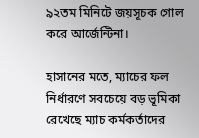৯২তম মিনিটে জয়সূচক গোল করে আর্জেন্টিনা।

হাসানের মতে, ম্যাচের ফল নির্ধারণে সবচেয়ে বড় ভূমিকা রেখেছে ম্যাচ কর্মকর্তাদের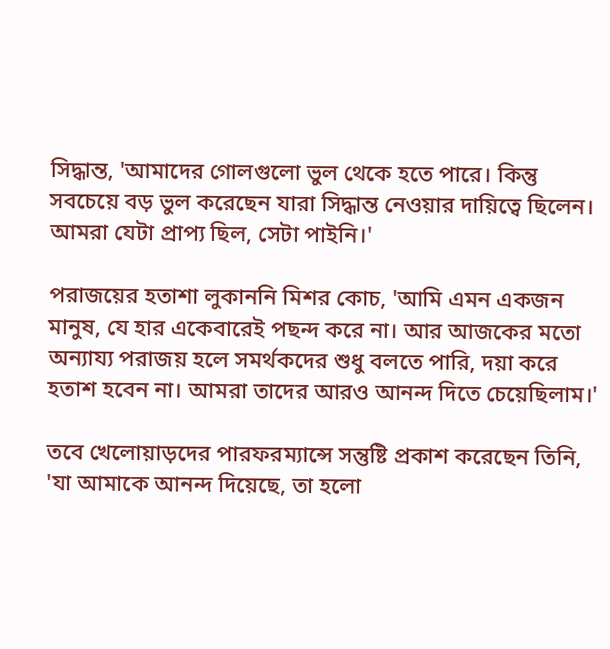সিদ্ধান্ত, 'আমাদের গোলগুলো ভুল থেকে হতে পারে। কিন্তু সবচেয়ে বড় ভুল করেছেন যারা সিদ্ধান্ত নেওয়ার দায়িত্বে ছিলেন। আমরা যেটা প্রাপ্য ছিল, সেটা পাইনি।'

পরাজয়ের হতাশা লুকাননি মিশর কোচ, 'আমি এমন একজন মানুষ, যে হার একেবারেই পছন্দ করে না। আর আজকের মতো অন্যায্য পরাজয় হলে সমর্থকদের শুধু বলতে পারি, দয়া করে হতাশ হবেন না। আমরা তাদের আরও আনন্দ দিতে চেয়েছিলাম।'

তবে খেলোয়াড়দের পারফরম্যান্সে সন্তুষ্টি প্রকাশ করেছেন তিনি, 'যা আমাকে আনন্দ দিয়েছে, তা হলো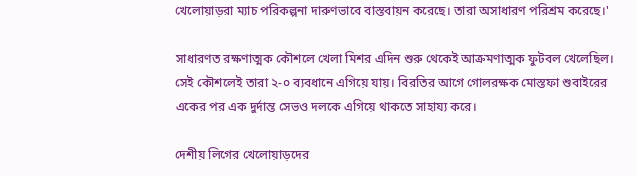খেলোয়াড়রা ম্যাচ পরিকল্পনা দারুণভাবে বাস্তবায়ন করেছে। তারা অসাধারণ পরিশ্রম করেছে।'

সাধারণত রক্ষণাত্মক কৌশলে খেলা মিশর এদিন শুরু থেকেই আক্রমণাত্মক ফুটবল খেলেছিল। সেই কৌশলেই তারা ২-০ ব্যবধানে এগিয়ে যায়। বিরতির আগে গোলরক্ষক মোস্তফা শুবাইরের একের পর এক দুর্দান্ত সেভও দলকে এগিয়ে থাকতে সাহায্য করে।

দেশীয় লিগের খেলোয়াড়দের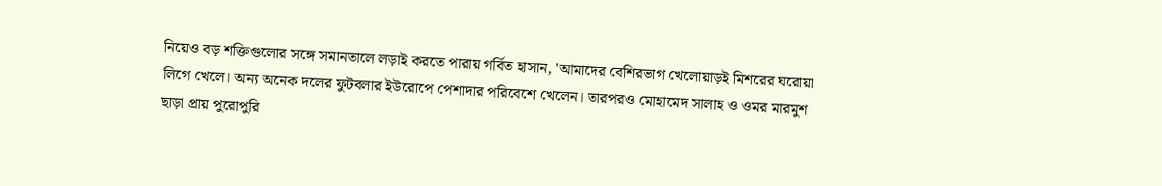নিয়েও বড় শক্তিগুলোর সঙ্গে সমানতালে লড়াই করতে পারায় গর্বিত হাসান, 'আমাদের বেশিরভাগ খেলোয়াড়ই মিশরের ঘরোয়া লিগে খেলে। অন্য অনেক দলের ফুটবলার ইউরোপে পেশাদার পরিবেশে খেলেন। তারপরও মোহামেদ সালাহ ও ওমর মারমুশ ছাড়া প্রায় পুরোপুরি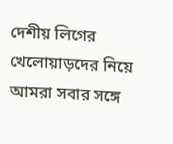দেশীয় লিগের খেলোয়াড়দের নিয়ে আমরা সবার সঙ্গে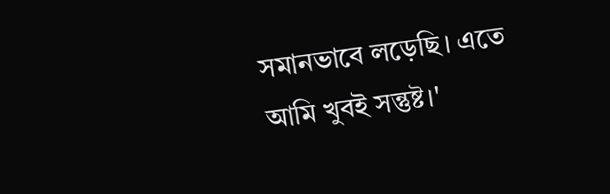সমানভাবে লড়েছি। এতে আমি খুবই সন্তুষ্ট।'